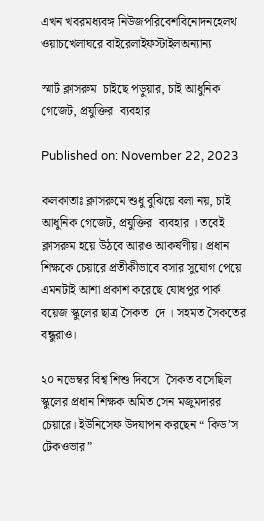এখন খবরমধ্যবঙ্গ নিউজপরিবেশবিনোদনহেলথ ওয়াচখেলাঘরে বাইরেলাইফস্টাইলঅন্যান্য

স্মার্ট ক্লাসরুম  চাইছে পড়ুয়ার, চাই আধুনিক গেজেট, প্রযুক্তির  ব্যবহার

Published on: November 22, 2023

কলকাতাঃ ক্লাসরুমে শুধু বুঝিয়ে বলা নয়, চাই  আধুনিক গেজেট, প্রযুক্তির  ব্যবহার । তবেই ক্লাসরুম হয়ে উঠবে আরও আকর্ষণীয়। প্রধান শিক্ষকে চেয়ারে প্রতীকীভাবে বসার সুযোগ পেয়ে এমনটাই আশা প্রকাশ করেছে যোধপুর পার্ক বয়েজ স্কুলের ছাত্র সৈকত  দে । সহমত সৈকতের বন্ধুরাও।

২০ নভেম্বর বিশ্ব শিশু দিবসে  সৈকত বসেছিল স্কুলের প্রধান শিক্ষক অমিত সেন মজুমদারর চেয়ারে। ইউনিসেফ উদযাপন করছেন “ কিড’স টেকওভার”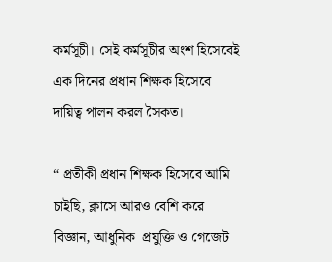কর্মসূচী। সেই কর্মসূচীর অংশ হিসেবেই এক দিনের প্রধান শিক্ষক হিসেবে  দায়িত্ব পালন করল সৈকত।

“ প্রতীকী প্রধান শিক্ষক হিসেবে আমি চাইছি, ক্লাসে আরও বেশি করে বিজ্ঞান, আধুনিক  প্রযুক্তি ও গেজেট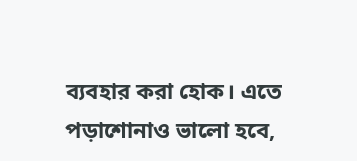ব্যবহার করা হোক। এতে পড়াশোনাও ভালো হবে,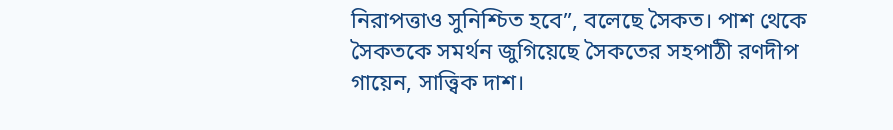নিরাপত্তাও সুনিশ্চিত হবে”, বলেছে সৈকত। পাশ থেকে সৈকতকে সমর্থন জুগিয়েছে সৈকতের সহপাঠী রণদীপ গায়েন, সাত্ত্বিক দাশ।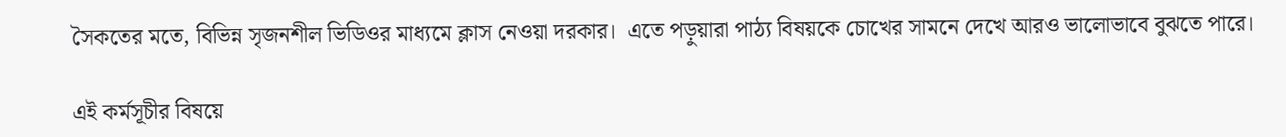সৈকতের মতে, বিভিন্ন সৃজনশীল ভিডিওর মাধ্যমে ক্লাস নেওয়া দরকার।  এতে পড়ুয়ারা পাঠ্য বিষয়কে চোখের সামনে দেখে আরও ভালোভাবে বুঝতে পারে।

এই কর্মসূচীর বিষয়ে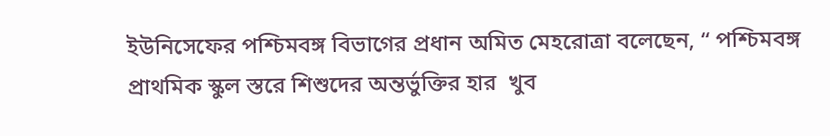ইউনিসেফের পশ্চিমবঙ্গ বিভাগের প্রধান অমিত মেহরোত্রা বলেছেন, “ পশ্চিমবঙ্গ প্রাথমিক স্কুল স্তরে শিশুদের অন্তর্ভুক্তির হার  খুব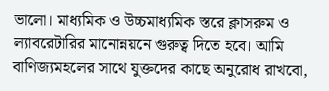ভালো। মাধ্যমিক ও উচ্চমাধ্যমিক স্তরে ক্লাসরুম ও ল্যাবরেটারির মানোন্নয়নে গুরুত্ব দিতে হবে। আমি বাণিজ্যমহলের সাথে যুক্তদের কাছে অনুরোধ রাখবো,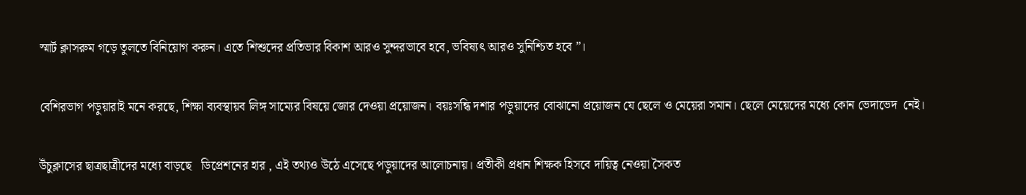স্মার্ট ক্লাসরুম গড়ে তুলতে বিনিয়োগ করুন। এতে শিশুদের প্রতিভার বিকাশ আরও সুন্দরভাবে হবে, ভবিষ্যৎ আরও সুনিশ্চিত হবে ”।

বেশিরভাগ পড়ুয়ারাই মনে করছে, শিক্ষা ব্যবস্থায়ব লিঙ্গ সাম্যের বিষয়ে জোর দেওয়া প্রয়োজন। বয়ঃসন্ধি দশার পড়ুয়াদের বোঝানো প্রয়োজন যে ছেলে ও মেয়েরা সমান। ছেলে মেয়েদের মধ্যে কোন ভেদাভেদ  নেই।

উঁচুক্লাসের ছাত্রছাত্রীদের মধ্যে বাড়ছে   ডিপ্রেশনের হার , এই তথ্যও উঠে এসেছে পড়ুয়াদের আলোচনায়। প্রতীকী প্রধান শিক্ষক হিসবে দায়িত্ব নেওয়া সৈকত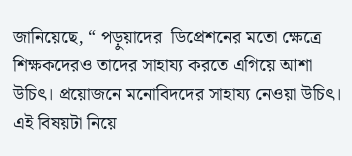জানিয়েছে, “ পড়ুয়াদের  ডিপ্রেশনের মতো ক্ষেত্রে  শিক্ষকদেরও তাদের সাহায্য করতে এগিয়ে আশা উচিৎ। প্রয়োজনে মনোবিদদের সাহায্য নেওয়া উচিৎ। এই বিষয়টা নিয়ে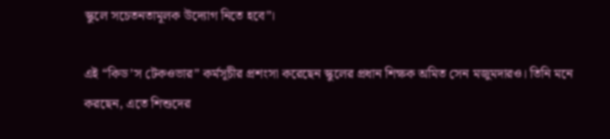স্কুলে সচেতনতামূলক উদ্যোগ নিতে হবে”।

এই “কিড’স টেকওভার” কর্মসূচীর প্রশংসা করেছেন স্কুলের প্রধান শিক্ষক অমিত সেন মজুমদারও। তিনি মনে করছেন, এতে শিশুদের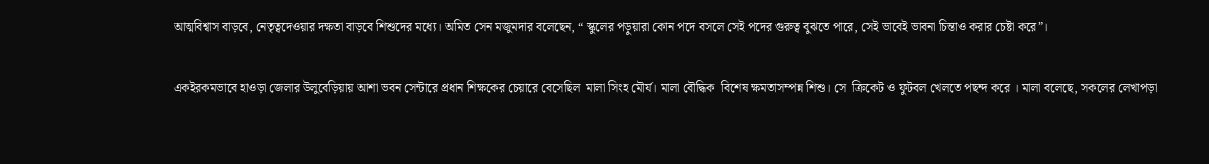আত্মবিশ্বাস বাড়বে, নেতৃত্বদেওয়ার দক্ষতা বাড়বে শিশুদের মধ্যে। অমিত সেন মজুমদার বলেছেন, “ স্কুলের পড়ুয়ারা কোন পদে বসলে সেই পদের গুরুত্ব বুঝতে পারে, সেই ভাবেই ভাবনা চিন্তাও করার চেষ্টা করে”।

একইরকমভাবে হাওড়া জেলার উলুবেড়িয়ায় আশা ভবন সেন্টারে প্রধান শিক্ষকের চেয়ারে বেসেছিল  মালা সিংহ মৌর্য। মালা বৌদ্ধিক  বিশেষ ক্ষমতাসম্পন্ন শিশু। সে  ক্রিকেট ও ফুটবল খেলতে পছন্দ করে । মালা বলেছে, সকলের লেখাপড়া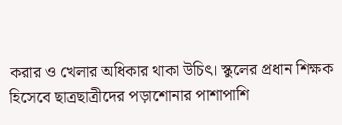করার ও খেলার অধিকার থাকা উচিৎ। স্কুলের প্রধান শিক্ষক হিসেবে ছাত্রছাত্রীদের পড়াশোনার পাশাপাশি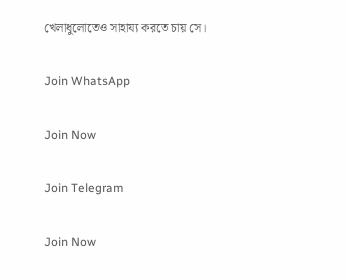খেলাধুলোতেও সাহায্য করতে চায় সে।

Join WhatsApp

Join Now

Join Telegram

Join Now